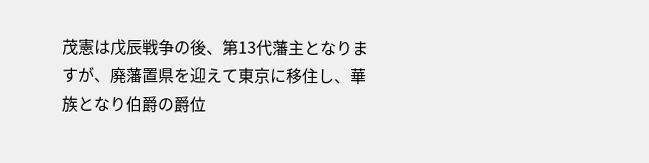茂憲は戊辰戦争の後、第13代藩主となりますが、廃藩置県を迎えて東京に移住し、華族となり伯爵の爵位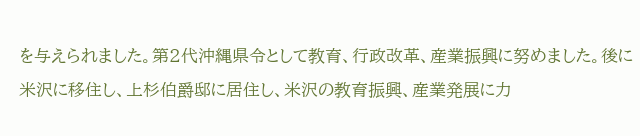を与えられました。第2代沖縄県令として教育、行政改革、産業振興に努めました。後に米沢に移住し、上杉伯爵邸に居住し、米沢の教育振興、産業発展に力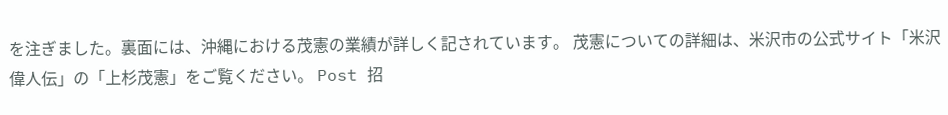を注ぎました。裏面には、沖縄における茂憲の業績が詳しく記されています。 茂憲についての詳細は、米沢市の公式サイト「米沢偉人伝」の「上杉茂憲」をご覧ください。 Post 招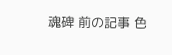魂碑 前の記事 色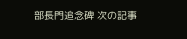部長門追念碑 次の記事